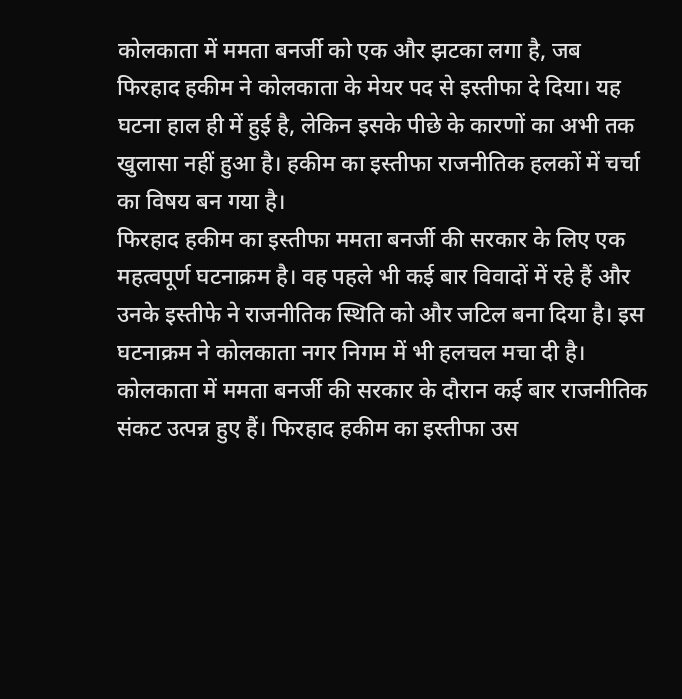कोलकाता में ममता बनर्जी को एक और झटका लगा है, जब फिरहाद हकीम ने कोलकाता के मेयर पद से इस्तीफा दे दिया। यह घटना हाल ही में हुई है, लेकिन इसके पीछे के कारणों का अभी तक खुलासा नहीं हुआ है। हकीम का इस्तीफा राजनीतिक हलकों में चर्चा का विषय बन गया है।
फिरहाद हकीम का इस्तीफा ममता बनर्जी की सरकार के लिए एक महत्वपूर्ण घटनाक्रम है। वह पहले भी कई बार विवादों में रहे हैं और उनके इस्तीफे ने राजनीतिक स्थिति को और जटिल बना दिया है। इस घटनाक्रम ने कोलकाता नगर निगम में भी हलचल मचा दी है।
कोलकाता में ममता बनर्जी की सरकार के दौरान कई बार राजनीतिक संकट उत्पन्न हुए हैं। फिरहाद हकीम का इस्तीफा उस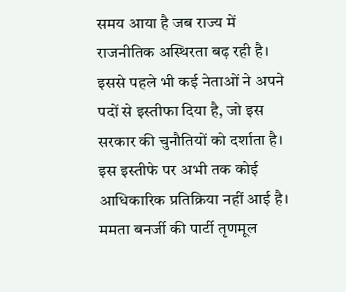समय आया है जब राज्य में राजनीतिक अस्थिरता बढ़ रही है। इससे पहले भी कई नेताओं ने अपने पदों से इस्तीफा दिया है, जो इस सरकार की चुनौतियों को दर्शाता है।
इस इस्तीफे पर अभी तक कोई आधिकारिक प्रतिक्रिया नहीं आई है। ममता बनर्जी की पार्टी तृणमूल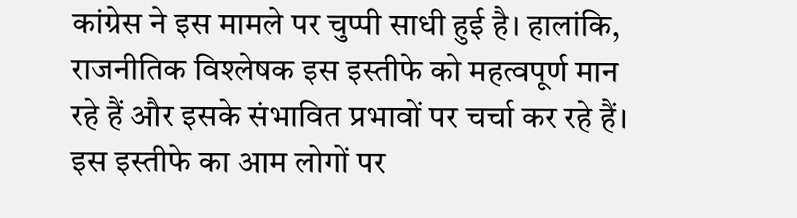कांग्रेस ने इस मामले पर चुप्पी साधी हुई है। हालांकि, राजनीतिक विश्लेषक इस इस्तीफे को महत्वपूर्ण मान रहे हैं और इसके संभावित प्रभावों पर चर्चा कर रहे हैं।
इस इस्तीफे का आम लोगों पर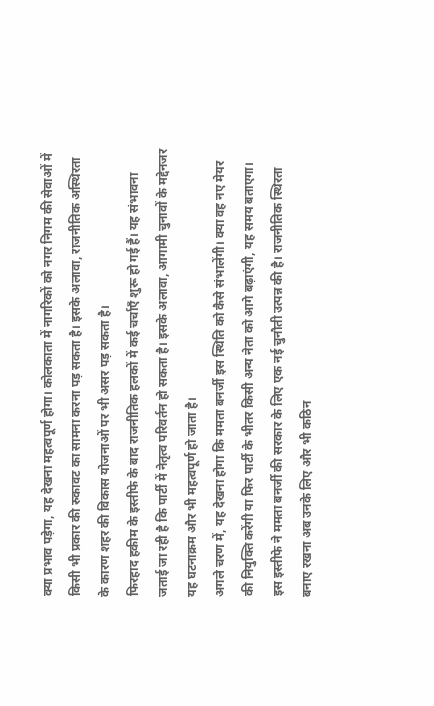क्या प्रभाव पड़ेगा, यह देखना महत्वपूर्ण होगा। कोलकाता में नागरिकों को नगर निगम की सेवाओं में किसी भी प्रकार की रुकावट का सामना करना पड़ सकता है। इसके अलावा, राजनीतिक अस्थिरता के कारण शहर की विकास योजनाओं पर भी असर पड़ सकता है।
फिरहाद हकीम के इस्तीफे के बाद राजनीतिक हलकों में कई चर्चाएँ शुरू हो गई हैं। यह संभावना जताई जा रही है कि पार्टी में नेतृत्व परिवर्तन हो सकता है। इसके अलावा, आगामी चुनावों के मद्देनजर यह घटनाक्रम और भी महत्वपूर्ण हो जाता है।
अगले चरण में, यह देखना होगा कि ममता बनर्जी इस स्थिति को कैसे संभालेंगी। क्या वह नए मेयर की नियुक्ति करेंगी या फिर पार्टी के भीतर किसी अन्य नेता को आगे बढ़ाएंगी, यह समय बताएगा।
इस इस्तीफे ने ममता बनर्जी की सरकार के लिए एक नई चुनौती उत्पन्न की है। राजनीतिक स्थिरता बनाए रखना अब उनके लिए और भी कठिन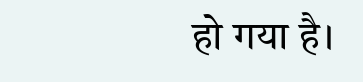हो गया है।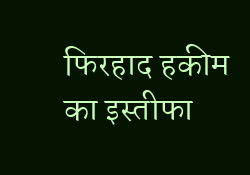फिरहाद हकीम का इस्तीफा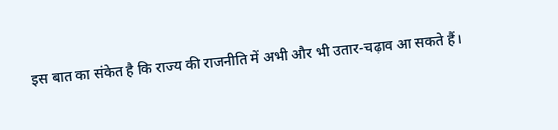इस बात का संकेत है कि राज्य की राजनीति में अभी और भी उतार-चढ़ाव आ सकते हैं।